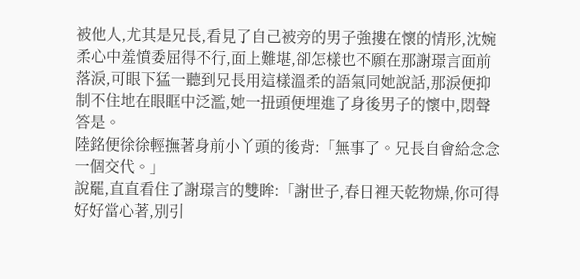被他人,尤其是兄長,看見了自己被旁的男子強摟在懷的情形,沈婉柔心中羞憤委屈得不行,面上難堪,卻怎樣也不願在那謝璟言面前落淚,可眼下猛一聽到兄長用這樣溫柔的語氣同她說話,那淚便抑制不住地在眼眶中泛濫,她一扭頭便埋進了身後男子的懷中,悶聲答是。
陸銘便徐徐輕撫著身前小丫頭的後背:「無事了。兄長自會給念念一個交代。」
說罷,直直看住了謝璟言的雙眸:「謝世子,春日裡天乾物燥,你可得好好當心著,別引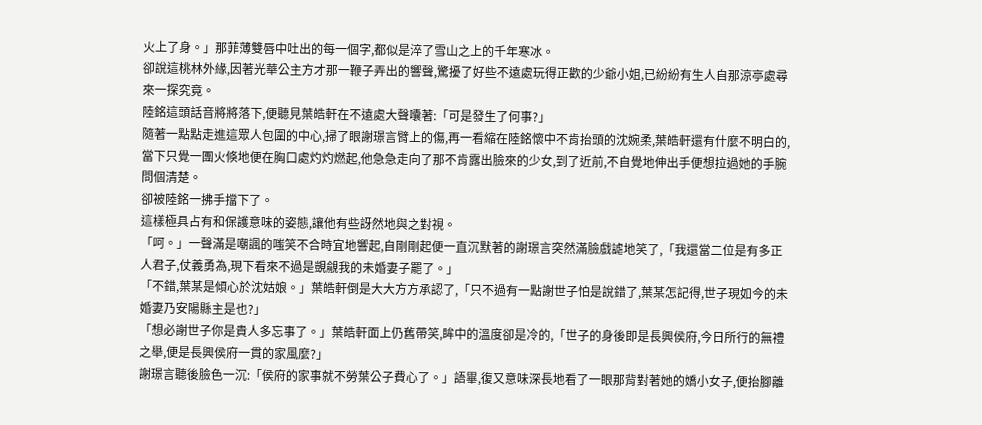火上了身。」那菲薄雙唇中吐出的每一個字,都似是淬了雪山之上的千年寒冰。
卻說這桃林外緣,因著光華公主方才那一鞭子弄出的響聲,驚擾了好些不遠處玩得正歡的少爺小姐,已紛紛有生人自那涼亭處尋來一探究竟。
陸銘這頭話音將將落下,便聽見葉皓軒在不遠處大聲囔著:「可是發生了何事?」
隨著一點點走進這眾人包圍的中心,掃了眼謝璟言臂上的傷,再一看縮在陸銘懷中不肯抬頭的沈婉柔,葉皓軒還有什麼不明白的,當下只覺一團火倏地便在胸口處灼灼燃起,他急急走向了那不肯露出臉來的少女,到了近前,不自覺地伸出手便想拉過她的手腕問個清楚。
卻被陸銘一拂手擋下了。
這樣極具占有和保護意味的姿態,讓他有些訝然地與之對視。
「呵。」一聲滿是嘲諷的嗤笑不合時宜地響起,自剛剛起便一直沉默著的謝璟言突然滿臉戲謔地笑了,「我還當二位是有多正人君子,仗義勇為,現下看來不過是覬覦我的未婚妻子罷了。」
「不錯,葉某是傾心於沈姑娘。」葉皓軒倒是大大方方承認了,「只不過有一點謝世子怕是說錯了,葉某怎記得,世子現如今的未婚妻乃安陽縣主是也?」
「想必謝世子你是貴人多忘事了。」葉皓軒面上仍舊帶笑,眸中的溫度卻是冷的,「世子的身後即是長興侯府,今日所行的無禮之舉,便是長興侯府一貫的家風麼?」
謝璟言聽後臉色一沉:「侯府的家事就不勞葉公子費心了。」語畢,復又意味深長地看了一眼那背對著她的嬌小女子,便抬腳離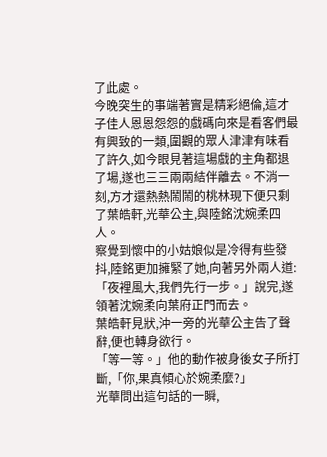了此處。
今晚突生的事端著實是精彩絕倫,這才子佳人恩恩怨怨的戲碼向來是看客們最有興致的一類,圍觀的眾人津津有味看了許久,如今眼見著這場戲的主角都退了場,遂也三三兩兩結伴離去。不消一刻,方才還熱熱鬧鬧的桃林現下便只剩了葉皓軒,光華公主,與陸銘沈婉柔四人。
察覺到懷中的小姑娘似是冷得有些發抖,陸銘更加擁緊了她,向著另外兩人道:「夜裡風大,我們先行一步。」說完,遂領著沈婉柔向葉府正門而去。
葉皓軒見狀,沖一旁的光華公主告了聲辭,便也轉身欲行。
「等一等。」他的動作被身後女子所打斷,「你,果真傾心於婉柔麼?」
光華問出這句話的一瞬,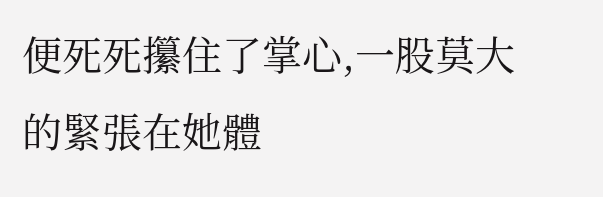便死死攥住了掌心,一股莫大的緊張在她體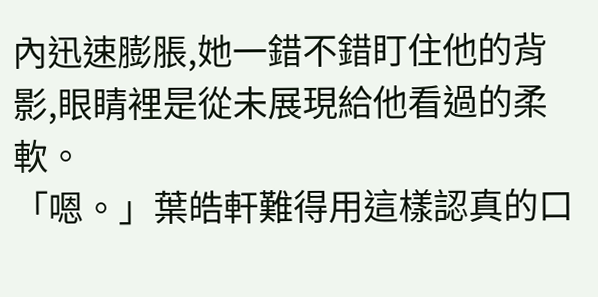內迅速膨脹,她一錯不錯盯住他的背影,眼睛裡是從未展現給他看過的柔軟。
「嗯。」葉皓軒難得用這樣認真的口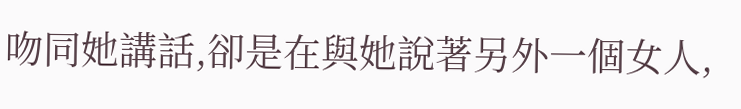吻同她講話,卻是在與她說著另外一個女人,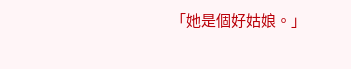「她是個好姑娘。」